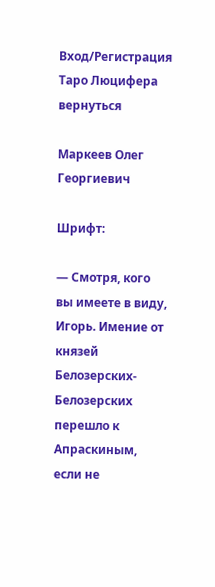Вход/Регистрация
Таро Люцифера
вернуться

Маркеев Олег Георгиевич

Шрифт:

— Смотря, кого вы имеете в виду, Игорь. Имение от князей Белозерских-Белозерских перешло к Апраскиным, если не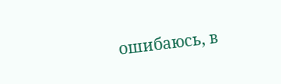ошибаюсь, в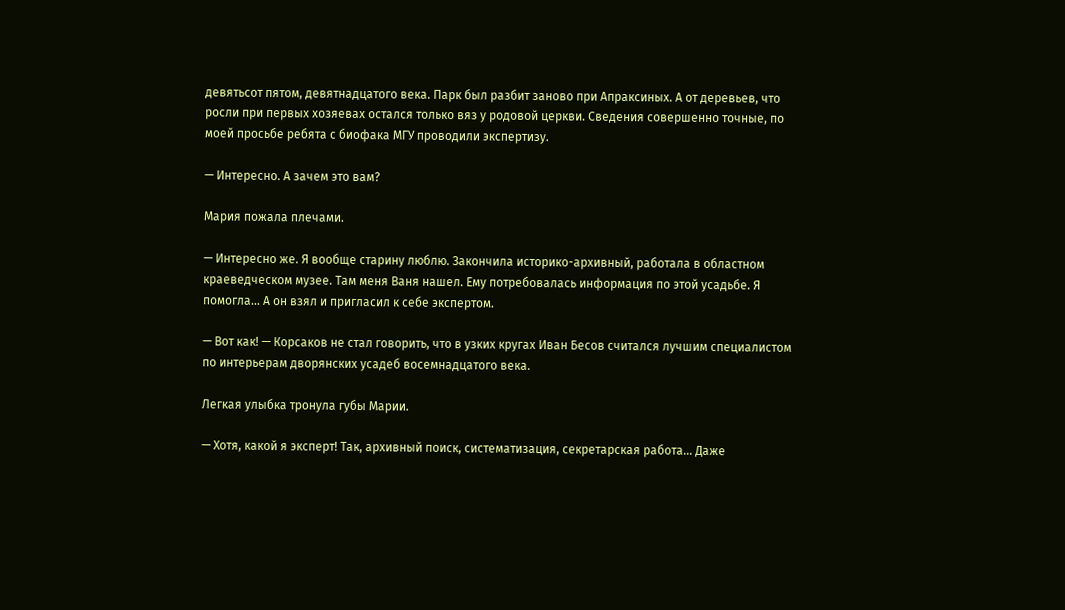девятьсот пятом, девятнадцатого века. Парк был разбит заново при Апраксиных. А от деревьев, что росли при первых хозяевах остался только вяз у родовой церкви. Сведения совершенно точные, по моей просьбе ребята с биофака МГУ проводили экспертизу.

— Интересно. А зачем это вам?

Мария пожала плечами.

— Интересно же. Я вообще старину люблю. Закончила историко-архивный, работала в областном краеведческом музее. Там меня Ваня нашел. Ему потребовалась информация по этой усадьбе. Я помогла… А он взял и пригласил к себе экспертом.

— Вот как! — Корсаков не стал говорить, что в узких кругах Иван Бесов считался лучшим специалистом по интерьерам дворянских усадеб восемнадцатого века.

Легкая улыбка тронула губы Марии.

— Хотя, какой я эксперт! Так, архивный поиск, систематизация, секретарская работа… Даже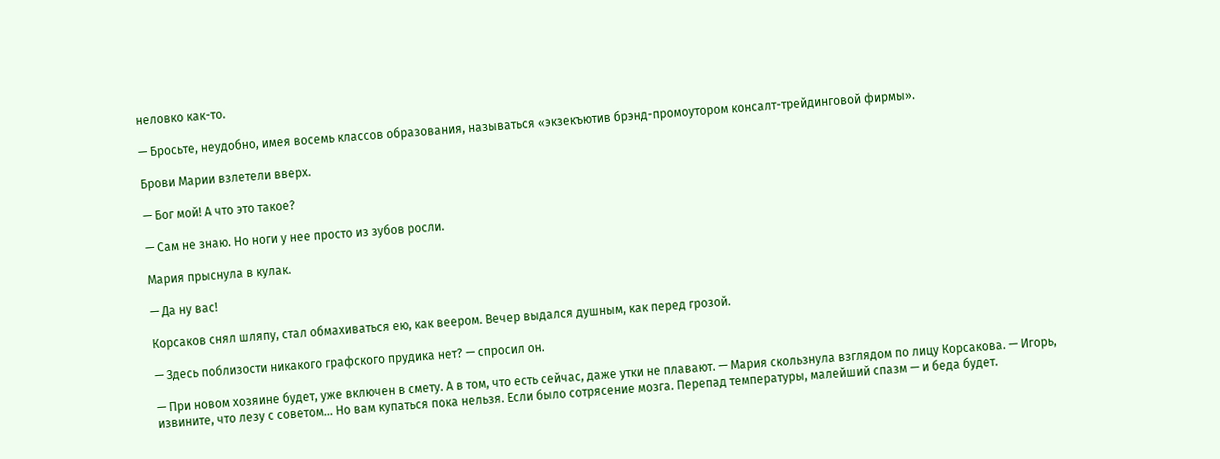неловко как-то.

— Бросьте, неудобно, имея восемь классов образования, называться «экзекъютив брэнд-промоутором консалт-трейдинговой фирмы».

Брови Марии взлетели вверх.

— Бог мой! А что это такое?

— Сам не знаю. Но ноги у нее просто из зубов росли.

Мария прыснула в кулак.

— Да ну вас!

Корсаков снял шляпу, стал обмахиваться ею, как веером. Вечер выдался душным, как перед грозой.

— Здесь поблизости никакого графского прудика нет? — спросил он.

— При новом хозяине будет, уже включен в смету. А в том, что есть сейчас, даже утки не плавают. — Мария скользнула взглядом по лицу Корсакова. — Игорь, извините, что лезу с советом… Но вам купаться пока нельзя. Если было сотрясение мозга. Перепад температуры, малейший спазм — и беда будет.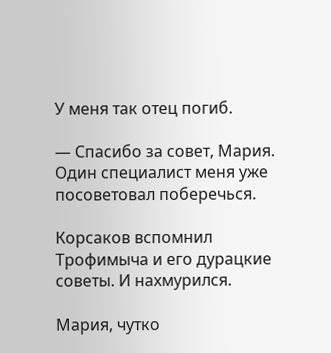У меня так отец погиб.

— Спасибо за совет, Мария. Один специалист меня уже посоветовал поберечься.

Корсаков вспомнил Трофимыча и его дурацкие советы. И нахмурился.

Мария, чутко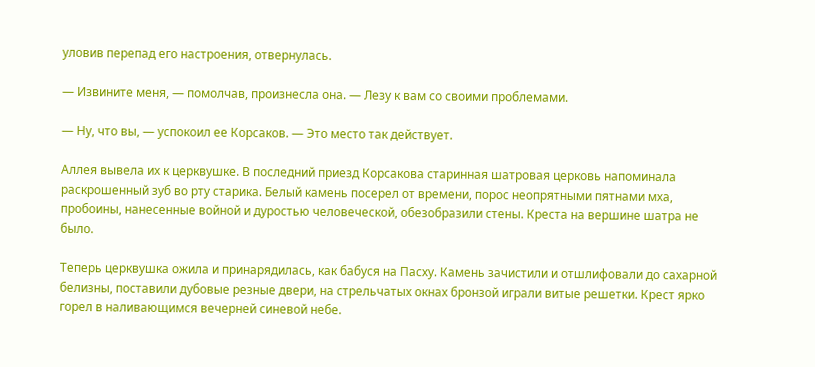уловив перепад его настроения, отвернулась.

— Извините меня, — помолчав, произнесла она. — Лезу к вам со своими проблемами.

— Ну, что вы, — успокоил ее Корсаков. — Это место так действует.

Аллея вывела их к церквушке. В последний приезд Корсакова старинная шатровая церковь напоминала раскрошенный зуб во рту старика. Белый камень посерел от времени, порос неопрятными пятнами мха, пробоины, нанесенные войной и дуростью человеческой, обезобразили стены. Креста на вершине шатра не было.

Теперь церквушка ожила и принарядилась, как бабуся на Пасху. Камень зачистили и отшлифовали до сахарной белизны, поставили дубовые резные двери, на стрельчатых окнах бронзой играли витые решетки. Крест ярко горел в наливающимся вечерней синевой небе.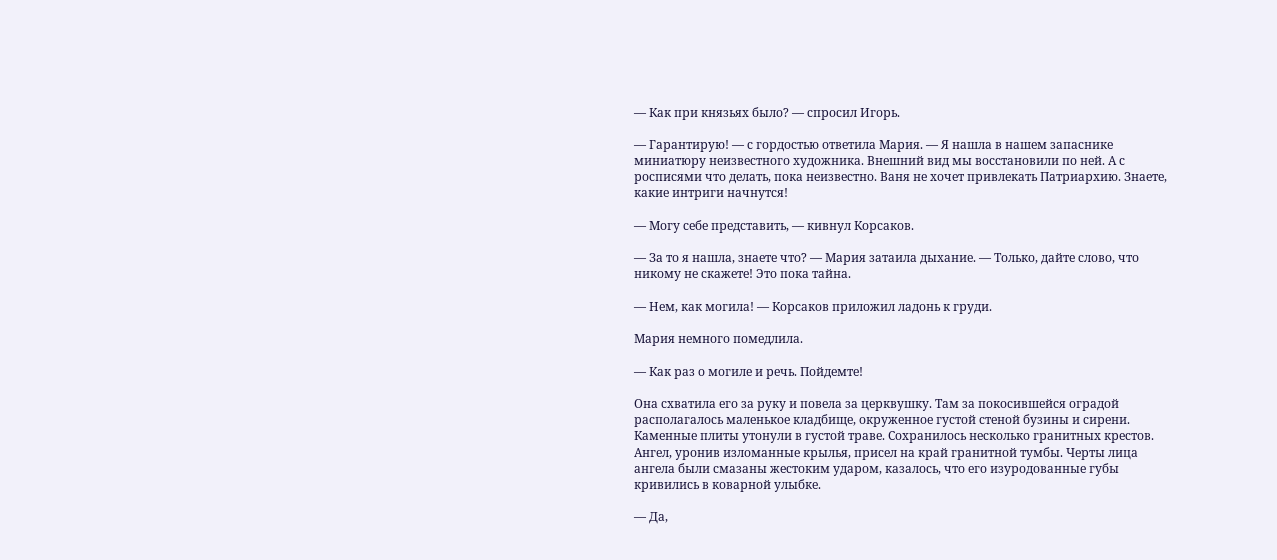— Как при князьях было? — спросил Игорь.

— Гарантирую! — с гордостью ответила Мария. — Я нашла в нашем запаснике миниатюру неизвестного художника. Внешний вид мы восстановили по ней. А с росписями что делать, пока неизвестно. Ваня не хочет привлекать Патриархию. Знаете, какие интриги начнутся!

— Могу себе представить, — кивнул Корсаков.

— За то я нашла, знаете что? — Мария затаила дыхание. — Только, дайте слово, что никому не скажете! Это пока тайна.

— Нем, как могила! — Корсаков приложил ладонь к груди.

Мария немного помедлила.

— Как раз о могиле и речь. Пойдемте!

Она схватила его за руку и повела за церквушку. Там за покосившейся оградой располагалось маленькое кладбище, окруженное густой стеной бузины и сирени. Каменные плиты утонули в густой траве. Сохранилось несколько гранитных крестов. Ангел, уронив изломанные крылья, присел на край гранитной тумбы. Черты лица ангела были смазаны жестоким ударом, казалось, что его изуродованные губы кривились в коварной улыбке.

— Да,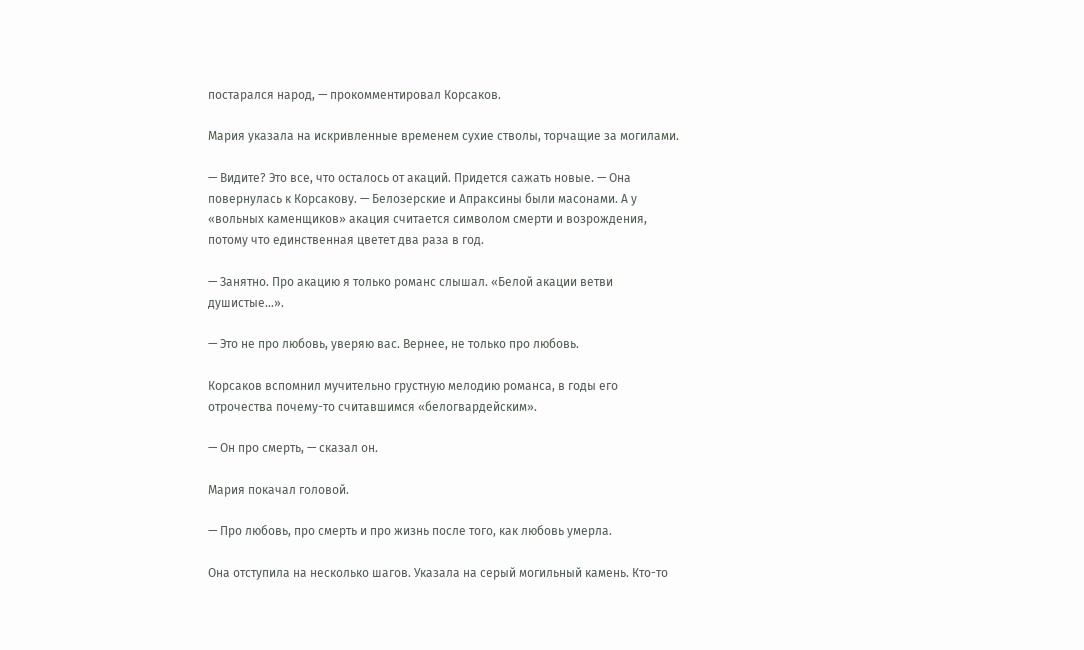постарался народ, — прокомментировал Корсаков.

Мария указала на искривленные временем сухие стволы, торчащие за могилами.

— Видите? Это все, что осталось от акаций. Придется сажать новые. — Она повернулась к Корсакову. — Белозерские и Апраксины были масонами. А у «вольных каменщиков» акация считается символом смерти и возрождения, потому что единственная цветет два раза в год.

— Занятно. Про акацию я только романс слышал. «Белой акации ветви душистые…».

— Это не про любовь, уверяю вас. Вернее, не только про любовь.

Корсаков вспомнил мучительно грустную мелодию романса, в годы его отрочества почему-то считавшимся «белогвардейским».

— Он про смерть, — сказал он.

Мария покачал головой.

— Про любовь, про смерть и про жизнь после того, как любовь умерла.

Она отступила на несколько шагов. Указала на серый могильный камень. Кто-то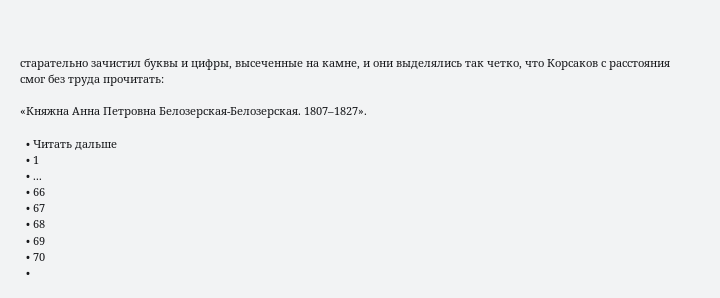старательно зачистил буквы и цифры, высеченные на камне, и они выделялись так четко, что Корсаков с расстояния смог без труда прочитать:

«Княжна Анна Петровна Белозерская-Белозерская. 1807–1827».

  • Читать дальше
  • 1
  • ...
  • 66
  • 67
  • 68
  • 69
  • 70
  •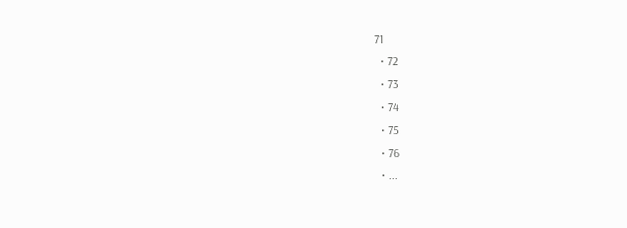71
  • 72
  • 73
  • 74
  • 75
  • 76
  • ...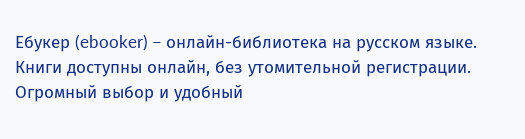Ебукер (ebooker) – онлайн-библиотека на русском языке. Книги доступны онлайн, без утомительной регистрации. Огромный выбор и удобный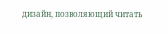дизайн, позволяющий читать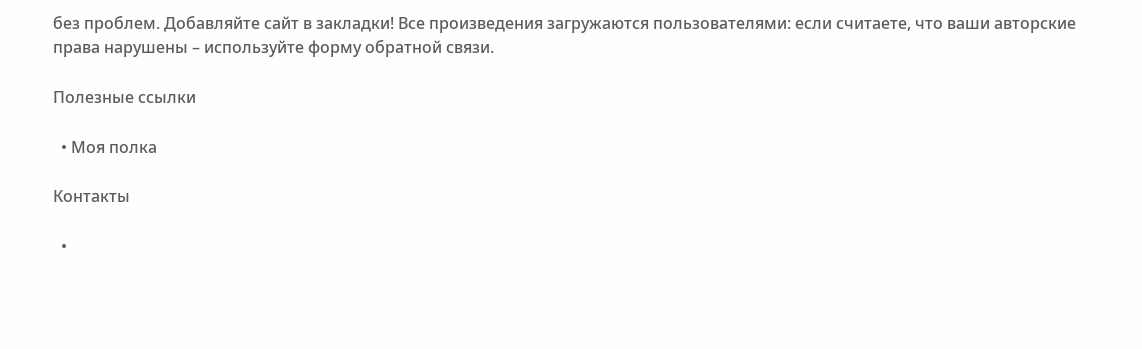без проблем. Добавляйте сайт в закладки! Все произведения загружаются пользователями: если считаете, что ваши авторские права нарушены – используйте форму обратной связи.

Полезные ссылки

  • Моя полка

Контакты

  •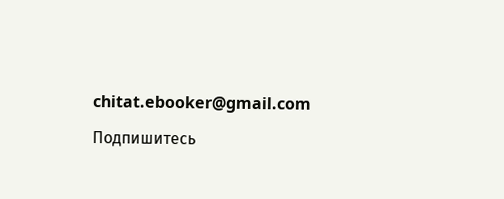chitat.ebooker@gmail.com

Подпишитесь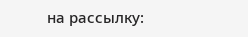на рассылку: